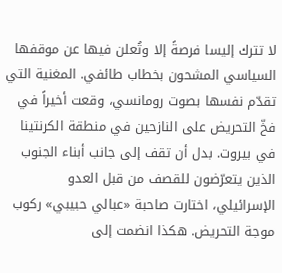لا تترك إليسا فرصةً إلا وتُعلن فيها عن موقفها السياسي المشحون بخطاب طائفي. المغنية التي تقدّم نفسها بصوت رومانسي، وقعت أخيراً في فخّ التحريض على النازحين في منطقة الكرنتينا في بيروت. بدل أن تقف إلى جانب أبناء الجنوب الذين يتعرّضون للقصف من قبل العدو الإسرائيلي، اختارت صاحبة «عبالي حبيبي» ركوب موجة التحريض. هكذا انضمت إلى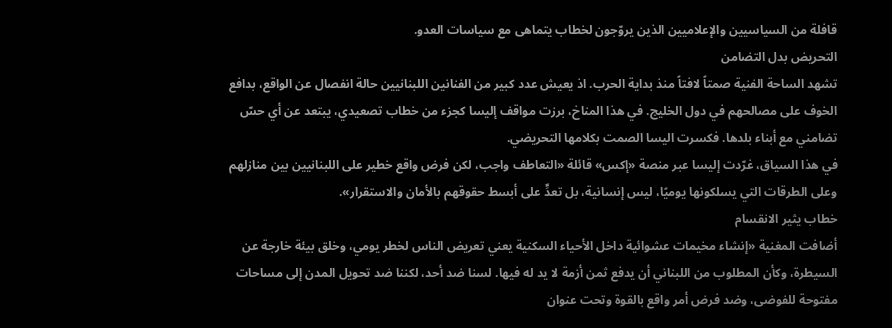قافلة من السياسيين والإعلاميين الذين يروّجون لخطاب يتماهى مع سياسات العدو.
التحريض بدل التضامن
تشهد الساحة الفنية صمتاً لافتاً منذ بداية الحرب. اذ يعيش عدد كبير من الفنانين اللبنانيين حالة انفصال عن الواقع، بدافع الخوف على مصالحهم في دول الخليج. في هذا المناخ، برزت مواقف إليسا كجزء من خطاب تصعيدي، يبتعد عن أي حسّ تضامني مع أبناء بلدها. فكسرت اليسا الصمت بكلامها التحريضي.
في هذا السياق، غرّدت إليسا عبر منصة «إكس» قائلة «التعاطف واجب، لكن فرض واقع خطير على اللبنانيين بين منازلهم وعلى الطرقات التي يسلكونها يوميًا، ليس إنسانية، بل تعدٍّ على أبسط حقوقهم بالأمان والاستقرار».
خطاب يثير الانقسام
أضافت المغنية «إنشاء مخيمات عشوائية داخل الأحياء السكنية يعني تعريض الناس لخطر يومي، وخلق بيئة خارجة عن السيطرة، وكأن المطلوب من اللبناني أن يدفع ثمن أزمة لا يد له فيها. لسنا ضد أحد، لكننا ضد تحويل المدن إلى مساحات مفتوحة للفوضى، وضد فرض أمر واقع بالقوة وتحت عنوان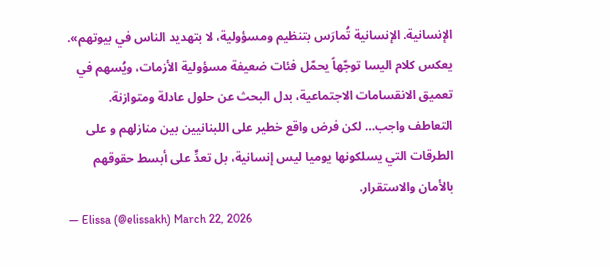الإنسانية. الإنسانية تُمارَس بتنظيم ومسؤولية، لا بتهديد الناس في بيوتهم».
يعكس كلام اليسا توجّهاً يحمّل فئات ضعيفة مسؤولية الأزمات، ويُسهم في تعميق الانقسامات الاجتماعية، بدل البحث عن حلول عادلة ومتوازنة.
التعاطف واجب… لكن فرض واقع خطير على اللبنانيين بين منازلهم و على الطرقات التي يسلكونها يوميا ليس إنسانية، بل تعدٍّ على أبسط حقوقهم بالأمان والاستقرار.
— Elissa (@elissakh) March 22, 2026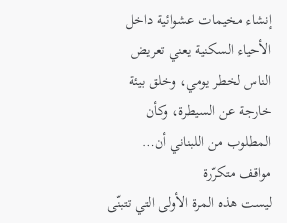إنشاء مخيمات عشوائية داخل الأحياء السكنية يعني تعريض الناس لخطر يومي، وخلق بيئة خارجة عن السيطرة، وكأن المطلوب من اللبناني أن…
مواقف متكرّرة
ليست هذه المرة الأولى التي تتبنّى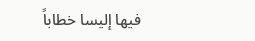فيها إليسا خطاباً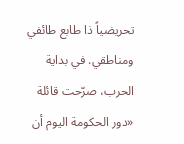تحريضياً ذا طابع طائفي ومناطقي. في بداية الحرب، صرّحت قائلة «دور الحكومة اليوم أن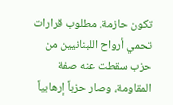تكون حازمة. مطلوب قرارات تحمي أرواح اللبنانيين من حزب سقطت عنه صفة المقاومة، وصار حزباً إرهابياً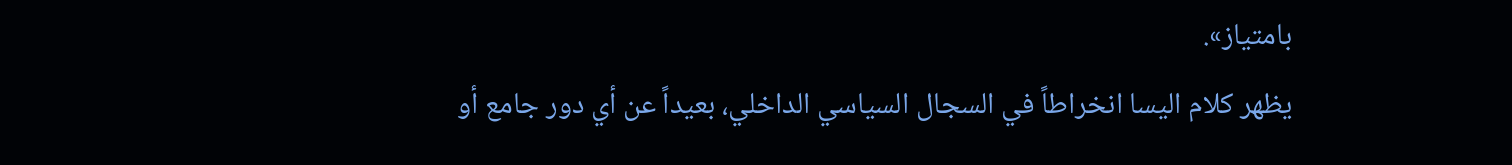بامتياز».
يظهر كلام اليسا انخراطاً في السجال السياسي الداخلي، بعيداً عن أي دور جامع أو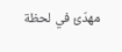مهدّئ في لحظة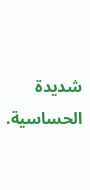شديدة الحساسية.